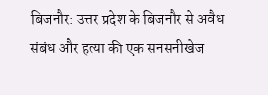बिजनौर: उत्तर प्रदेश के बिजनौर से अवैध संबंध और हत्या की एक सनसनीखेज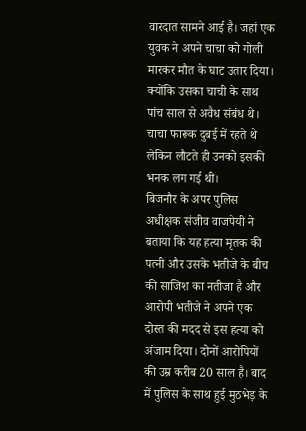वारदात सामने आई है। जहां एक युवक ने अपने चाचा को गोली मारकर मौत के घाट उतार दिया। क्योंकि उसका चाची के साथ पांच साल से अवैध संबंध थे। चाचा फारूक दुबई में रहते थे लेकिन लौटते ही उनको इसकी भनक लग गई थी।
बिजनौर के अपर पुलिस अधीक्षक संजीव वाजपेयी ने बताया कि यह हत्या मृतक की पत्नी और उसके भतीजे के बीच की साजिश का नतीजा है और आरोपी भतीजे ने अपने एक दोस्त की मदद से इस हत्या को अंजाम दिया। दोनों आरोपियों की उम्र करीब 20 साल है। बाद में पुलिस के साथ हुई मुठभेड़ के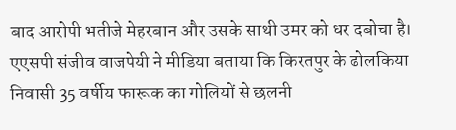बाद आरोपी भतीजे मेहरबान और उसके साथी उमर को धर दबोचा है।
एएसपी संजीव वाजपेयी ने मीडिया बताया कि किरतपुर के ढोलकिया निवासी 35 वर्षीय फारूक का गोलियों से छलनी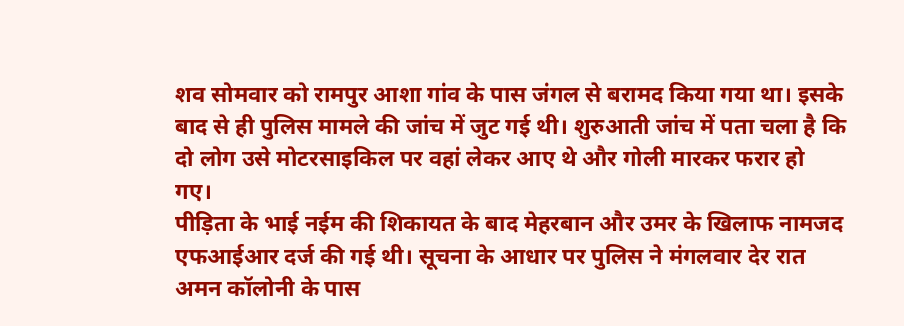शव सोमवार को रामपुर आशा गांव के पास जंगल से बरामद किया गया था। इसके बाद से ही पुलिस मामले की जांच में जुट गई थी। शुरुआती जांच में पता चला है कि दो लोग उसे मोटरसाइकिल पर वहां लेकर आए थे और गोली मारकर फरार हो गए।
पीड़िता के भाई नईम की शिकायत के बाद मेहरबान और उमर के खिलाफ नामजद एफआईआर दर्ज की गई थी। सूचना के आधार पर पुलिस ने मंगलवार देर रात अमन कॉलोनी के पास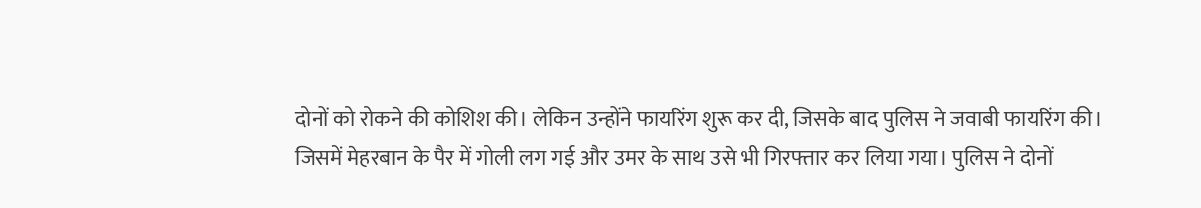दोनों को रोकने की कोशिश की। लेकिन उन्होंने फायरिंग शुरू कर दी, जिसके बाद पुलिस ने जवाबी फायरिंग की।
जिसमें मेहरबान के पैर में गोली लग गई और उमर के साथ उसे भी गिरफ्तार कर लिया गया। पुलिस ने दोनों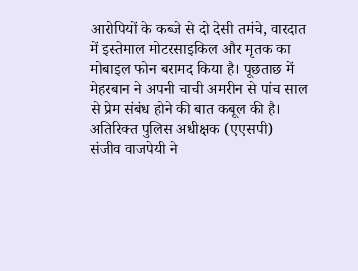आरोपियों के कब्जे से दो देसी तमंचे, वारदात में इस्तेमाल मोटरसाइकिल और मृतक का मोबाइल फोन बरामद किया है। पूछताछ में मेहरबान ने अपनी चाची अमरीन से पांच साल से प्रेम संबंध होने की बात कबूल की है।
अतिरिक्त पुलिस अधीक्षक (एएसपी) संजीव वाजपेयी ने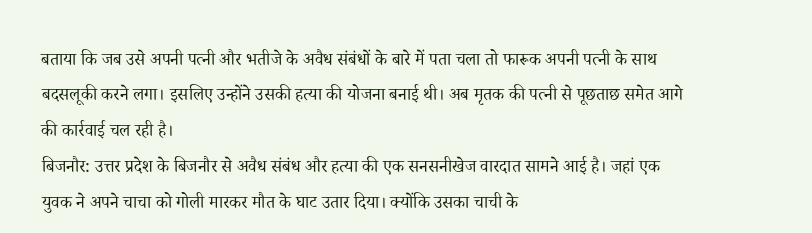बताया कि जब उसे अपनी पत्नी और भतीजे के अवैध संबंधों के बारे में पता चला तो फारूक अपनी पत्नी के साथ बदसलूकी करने लगा। इसलिए उन्होंने उसकी हत्या की योजना बनाई थी। अब मृतक की पत्नी से पूछताछ समेत आगे की कार्रवाई चल रही है।
बिजनौर: उत्तर प्रदेश के बिजनौर से अवैध संबंध और हत्या की एक सनसनीखेज वारदात सामने आई है। जहां एक युवक ने अपने चाचा को गोली मारकर मौत के घाट उतार दिया। क्योंकि उसका चाची के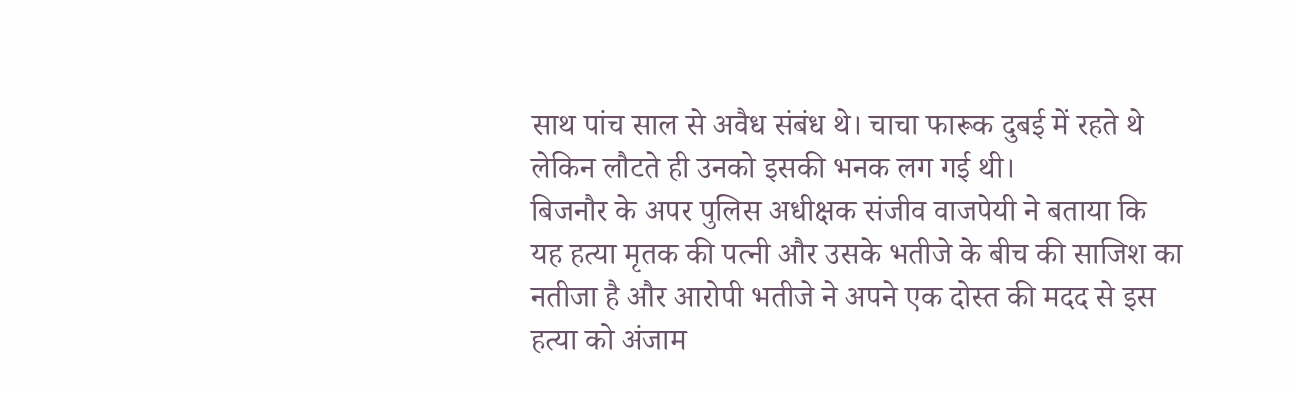साथ पांच साल से अवैध संबंध थे। चाचा फारूक दुबई में रहते थे लेकिन लौटते ही उनको इसकी भनक लग गई थी।
बिजनौर के अपर पुलिस अधीक्षक संजीव वाजपेयी ने बताया कि यह हत्या मृतक की पत्नी और उसके भतीजे के बीच की साजिश का नतीजा है और आरोपी भतीजे ने अपने एक दोस्त की मदद से इस हत्या को अंजाम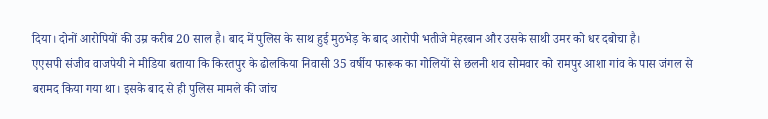दिया। दोनों आरोपियों की उम्र करीब 20 साल है। बाद में पुलिस के साथ हुई मुठभेड़ के बाद आरोपी भतीजे मेहरबान और उसके साथी उमर को धर दबोचा है।
एएसपी संजीव वाजपेयी ने मीडिया बताया कि किरतपुर के ढोलकिया निवासी 35 वर्षीय फारूक का गोलियों से छलनी शव सोमवार को रामपुर आशा गांव के पास जंगल से बरामद किया गया था। इसके बाद से ही पुलिस मामले की जांच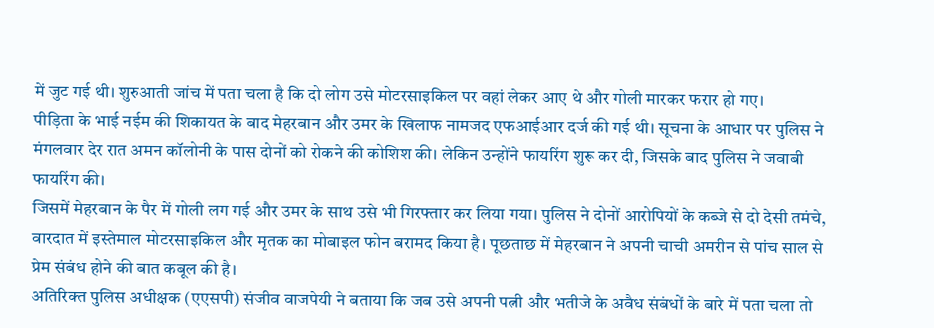में जुट गई थी। शुरुआती जांच में पता चला है कि दो लोग उसे मोटरसाइकिल पर वहां लेकर आए थे और गोली मारकर फरार हो गए।
पीड़िता के भाई नईम की शिकायत के बाद मेहरबान और उमर के खिलाफ नामजद एफआईआर दर्ज की गई थी। सूचना के आधार पर पुलिस ने मंगलवार देर रात अमन कॉलोनी के पास दोनों को रोकने की कोशिश की। लेकिन उन्होंने फायरिंग शुरू कर दी, जिसके बाद पुलिस ने जवाबी फायरिंग की।
जिसमें मेहरबान के पैर में गोली लग गई और उमर के साथ उसे भी गिरफ्तार कर लिया गया। पुलिस ने दोनों आरोपियों के कब्जे से दो देसी तमंचे, वारदात में इस्तेमाल मोटरसाइकिल और मृतक का मोबाइल फोन बरामद किया है। पूछताछ में मेहरबान ने अपनी चाची अमरीन से पांच साल से प्रेम संबंध होने की बात कबूल की है।
अतिरिक्त पुलिस अधीक्षक (एएसपी) संजीव वाजपेयी ने बताया कि जब उसे अपनी पत्नी और भतीजे के अवैध संबंधों के बारे में पता चला तो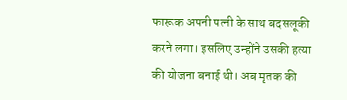फारूक अपनी पत्नी के साथ बदसलूकी करने लगा। इसलिए उन्होंने उसकी हत्या की योजना बनाई थी। अब मृतक की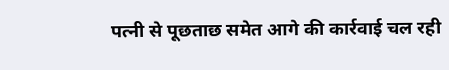पत्नी से पूछताछ समेत आगे की कार्रवाई चल रही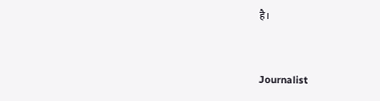है।



Journalist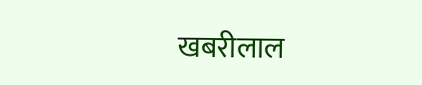खबरीलाल